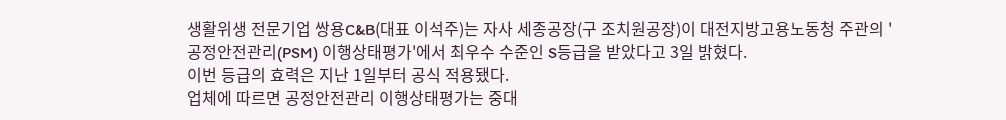생활위생 전문기업 쌍용C&B(대표 이석주)는 자사 세종공장(구 조치원공장)이 대전지방고용노동청 주관의 '공정안전관리(PSM) 이행상태평가'에서 최우수 수준인 S등급을 받았다고 3일 밝혔다.
이번 등급의 효력은 지난 1일부터 공식 적용됐다.
업체에 따르면 공정안전관리 이행상태평가는 중대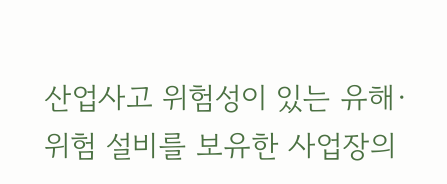산업사고 위험성이 있는 유해·위험 설비를 보유한 사업장의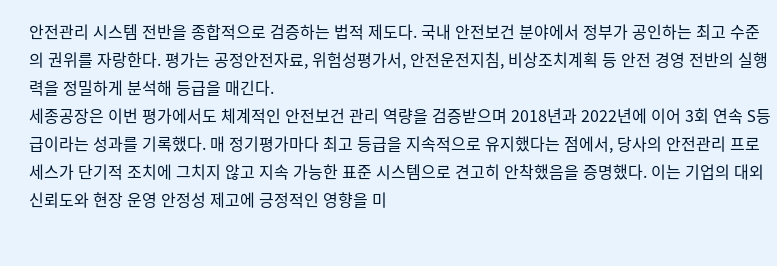안전관리 시스템 전반을 종합적으로 검증하는 법적 제도다. 국내 안전보건 분야에서 정부가 공인하는 최고 수준의 권위를 자랑한다. 평가는 공정안전자료, 위험성평가서, 안전운전지침, 비상조치계획 등 안전 경영 전반의 실행력을 정밀하게 분석해 등급을 매긴다.
세종공장은 이번 평가에서도 체계적인 안전보건 관리 역량을 검증받으며 2018년과 2022년에 이어 3회 연속 S등급이라는 성과를 기록했다. 매 정기평가마다 최고 등급을 지속적으로 유지했다는 점에서, 당사의 안전관리 프로세스가 단기적 조치에 그치지 않고 지속 가능한 표준 시스템으로 견고히 안착했음을 증명했다. 이는 기업의 대외 신뢰도와 현장 운영 안정성 제고에 긍정적인 영향을 미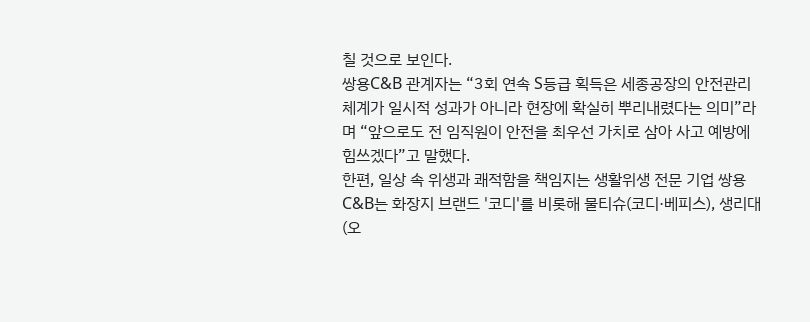칠 것으로 보인다.
쌍용C&B 관계자는 “3회 연속 S등급 획득은 세종공장의 안전관리 체계가 일시적 성과가 아니라 현장에 확실히 뿌리내렸다는 의미”라며 “앞으로도 전 임직원이 안전을 최우선 가치로 삼아 사고 예방에 힘쓰겠다”고 말했다.
한편, 일상 속 위생과 쾌적함을 책임지는 생활위생 전문 기업 쌍용C&B는 화장지 브랜드 '코디'를 비롯해 물티슈(코디·베피스), 생리대(오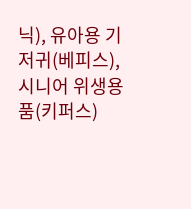닉), 유아용 기저귀(베피스), 시니어 위생용품(키퍼스)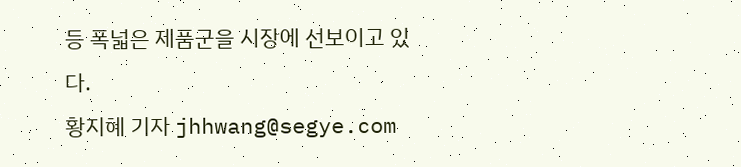등 폭넓은 제품군을 시장에 선보이고 있다.
황지혜 기자 jhhwang@segye.com